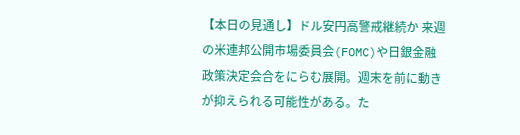【本日の見通し】ドル安円高警戒継続か 来週の米連邦公開市場委員会(FOMC)や日銀金融政策決定会合をにらむ展開。週末を前に動きが抑えられる可能性がある。た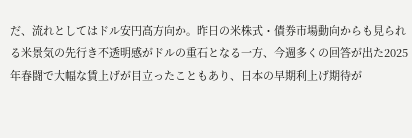だ、流れとしてはドル安円高方向か。昨日の米株式・債券市場動向からも見られる米景気の先行き不透明感がドルの重石となる一方、今週多くの回答が出た2025年春闘で大幅な賃上げが目立ったこともあり、日本の早期利上げ期待が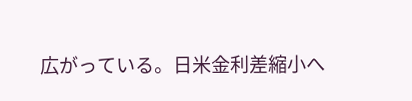広がっている。日米金利差縮小へ